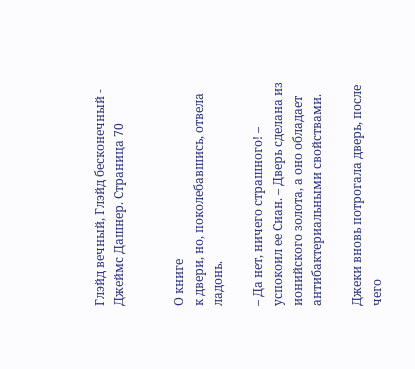Глэйд вечный, Глэйд бесконечный - Джеймс Дашнер. Страница 70


О книге
к двери, но, поколебавшись, отвела ладонь.

– Да нет, ничего страшного! – успокоил ее Сиан. – Дверь сделана из ионийского золота, а оно обладает антибактериальными свойствами.

Джеки вновь потрогала дверь, после чего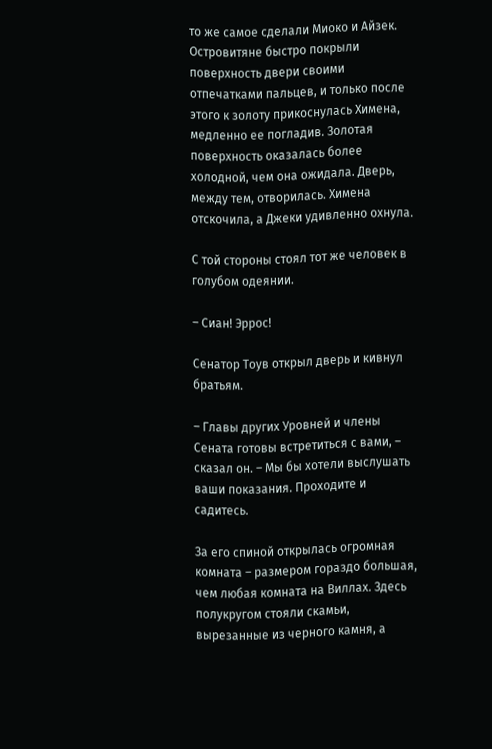то же самое сделали Миоко и Айзек. Островитяне быстро покрыли поверхность двери своими отпечатками пальцев, и только после этого к золоту прикоснулась Химена, медленно ее погладив. Золотая поверхность оказалась более холодной, чем она ожидала. Дверь, между тем, отворилась. Химена отскочила, а Джеки удивленно охнула.

С той стороны стоял тот же человек в голубом одеянии.

– Сиан! Эррос!

Сенатор Тоув открыл дверь и кивнул братьям.

– Главы других Уровней и члены Сената готовы встретиться с вами, – сказал он. – Мы бы хотели выслушать ваши показания. Проходите и садитесь.

За его спиной открылась огромная комната – размером гораздо большая, чем любая комната на Виллах. Здесь полукругом стояли скамьи, вырезанные из черного камня, а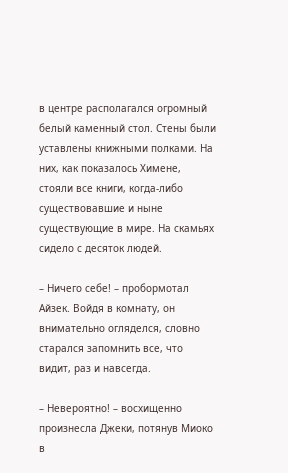в центре располагался огромный белый каменный стол. Стены были уставлены книжными полками. На них, как показалось Химене, стояли все книги, когда-либо существовавшие и ныне существующие в мире. На скамьях сидело с десяток людей.

– Ничего себе! – пробормотал Айзек. Войдя в комнату, он внимательно огляделся, словно старался запомнить все, что видит, раз и навсегда.

– Невероятно! – восхищенно произнесла Джеки, потянув Миоко в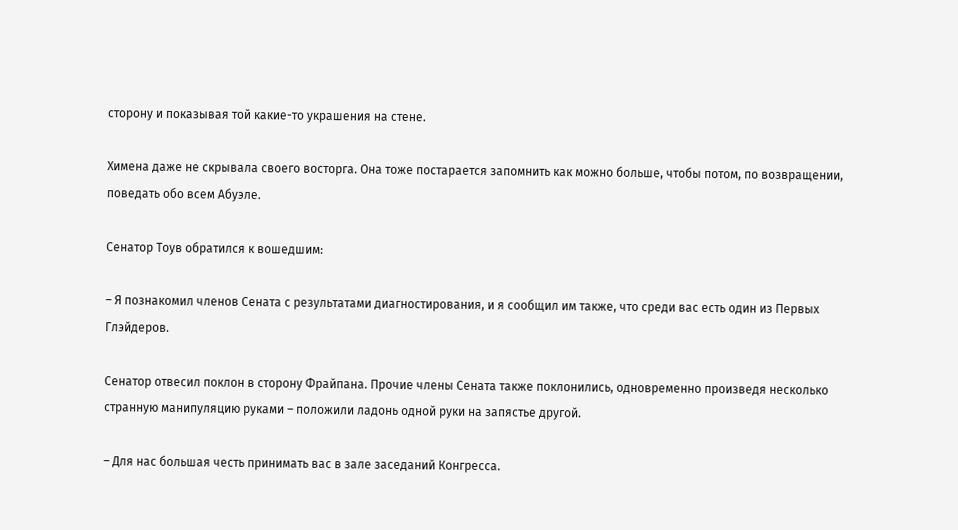сторону и показывая той какие-то украшения на стене.

Химена даже не скрывала своего восторга. Она тоже постарается запомнить как можно больше, чтобы потом, по возвращении, поведать обо всем Абуэле.

Сенатор Тоув обратился к вошедшим:

– Я познакомил членов Сената с результатами диагностирования, и я сообщил им также, что среди вас есть один из Первых Глэйдеров.

Сенатор отвесил поклон в сторону Фрайпана. Прочие члены Сената также поклонились, одновременно произведя несколько странную манипуляцию руками – положили ладонь одной руки на запястье другой.

– Для нас большая честь принимать вас в зале заседаний Конгресса.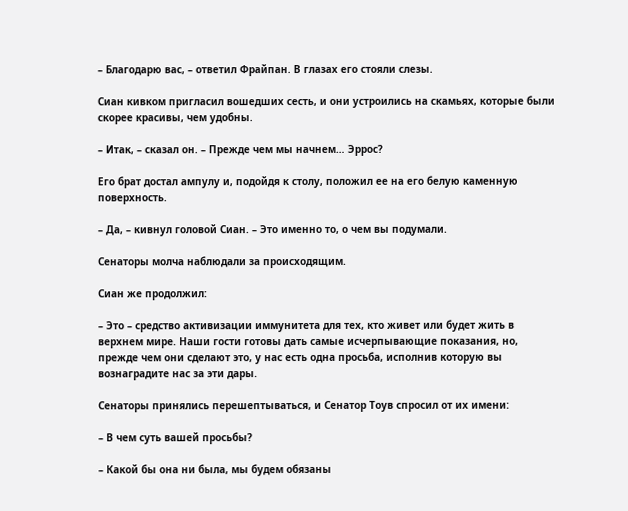– Благодарю вас, – ответил Фрайпан. В глазах его стояли слезы.

Сиан кивком пригласил вошедших сесть, и они устроились на скамьях, которые были скорее красивы, чем удобны.

– Итак, – сказал он. – Прежде чем мы начнем… Эррос?

Его брат достал ампулу и, подойдя к столу, положил ее на его белую каменную поверхность.

– Да, – кивнул головой Сиан. – Это именно то, о чем вы подумали.

Сенаторы молча наблюдали за происходящим.

Сиан же продолжил:

– Это – средство активизации иммунитета для тех, кто живет или будет жить в верхнем мире. Наши гости готовы дать самые исчерпывающие показания, но, прежде чем они сделают это, у нас есть одна просьба, исполнив которую вы вознаградите нас за эти дары.

Сенаторы принялись перешептываться, и Сенатор Тоув спросил от их имени:

– В чем суть вашей просьбы?

– Какой бы она ни была, мы будем обязаны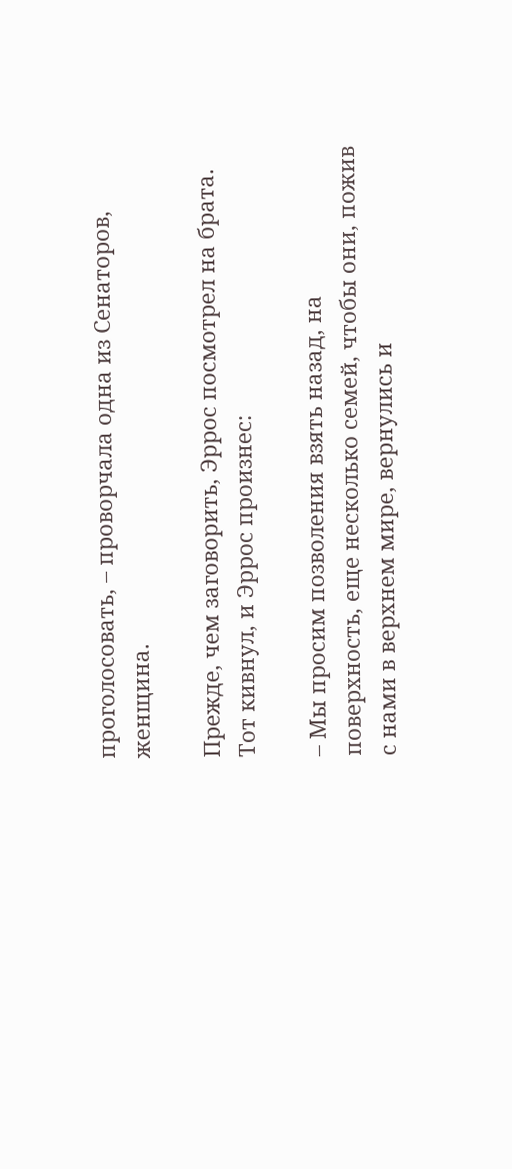проголосовать, – проворчала одна из Сенаторов, женщина.

Прежде, чем заговорить, Эррос посмотрел на брата. Тот кивнул, и Эррос произнес:

– Мы просим позволения взять назад, на поверхность, еще несколько семей, чтобы они, пожив с нами в верхнем мире, вернулись и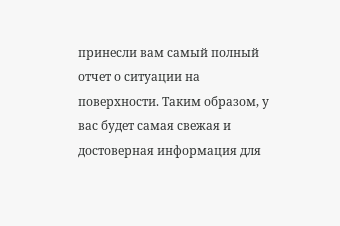принесли вам самый полный отчет о ситуации на поверхности. Таким образом, у вас будет самая свежая и достоверная информация для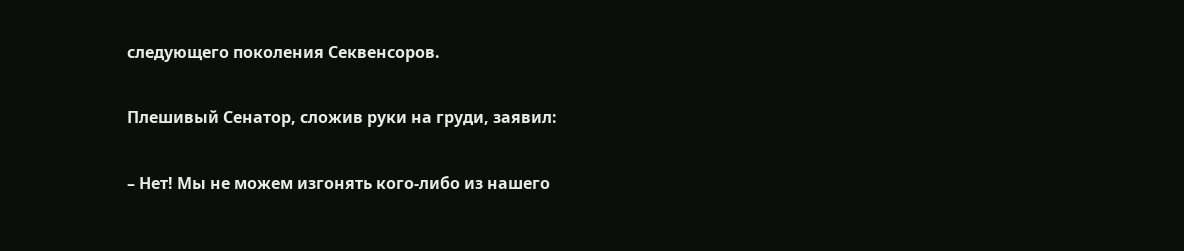следующего поколения Секвенсоров.

Плешивый Сенатор, сложив руки на груди, заявил:

– Нет! Мы не можем изгонять кого-либо из нашего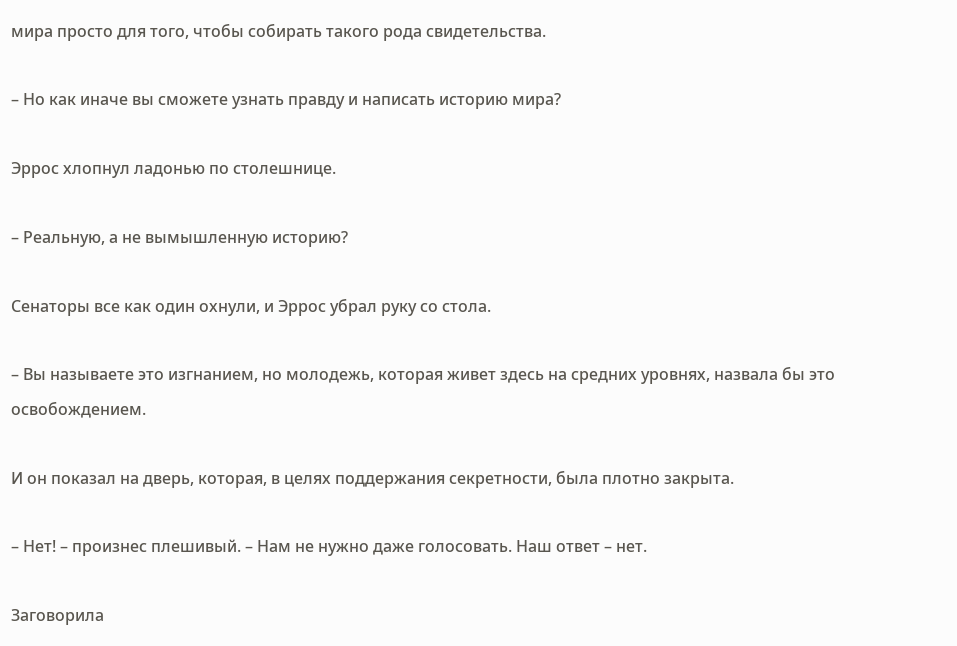мира просто для того, чтобы собирать такого рода свидетельства.

– Но как иначе вы сможете узнать правду и написать историю мира?

Эррос хлопнул ладонью по столешнице.

– Реальную, а не вымышленную историю?

Сенаторы все как один охнули, и Эррос убрал руку со стола.

– Вы называете это изгнанием, но молодежь, которая живет здесь на средних уровнях, назвала бы это освобождением.

И он показал на дверь, которая, в целях поддержания секретности, была плотно закрыта.

– Нет! – произнес плешивый. – Нам не нужно даже голосовать. Наш ответ – нет.

Заговорила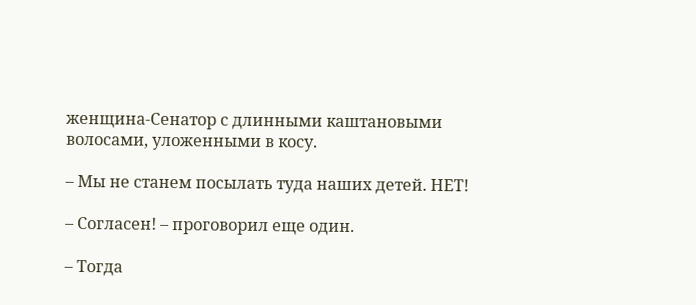женщина-Сенатор с длинными каштановыми волосами, уложенными в косу.

– Мы не станем посылать туда наших детей. НЕТ!

– Согласен! – проговорил еще один.

– Тогда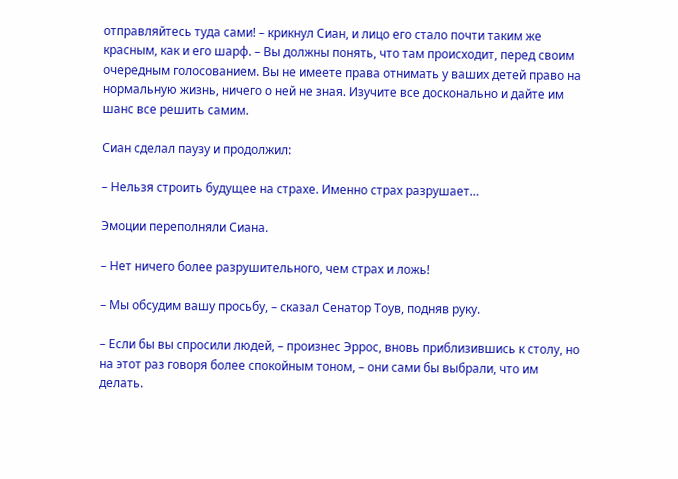отправляйтесь туда сами! – крикнул Сиан, и лицо его стало почти таким же красным, как и его шарф. – Вы должны понять, что там происходит, перед своим очередным голосованием. Вы не имеете права отнимать у ваших детей право на нормальную жизнь, ничего о ней не зная. Изучите все досконально и дайте им шанс все решить самим.

Сиан сделал паузу и продолжил:

– Нельзя строить будущее на страхе. Именно страх разрушает…

Эмоции переполняли Сиана.

– Нет ничего более разрушительного, чем страх и ложь!

– Мы обсудим вашу просьбу, – сказал Сенатор Тоув, подняв руку.

– Если бы вы спросили людей, – произнес Эррос, вновь приблизившись к столу, но на этот раз говоря более спокойным тоном, – они сами бы выбрали, что им делать.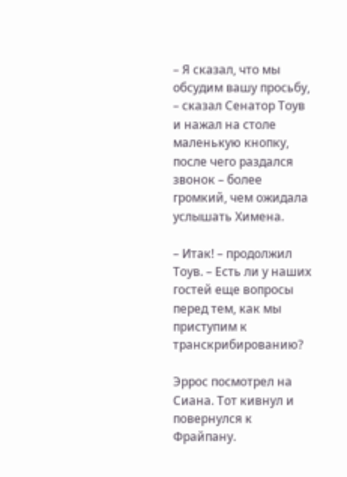– Я сказал, что мы обсудим вашу просьбу, – сказал Сенатор Тоув и нажал на столе маленькую кнопку, после чего раздался звонок – более громкий, чем ожидала услышать Химена.

– Итак! – продолжил Тоув. – Есть ли у наших гостей еще вопросы перед тем, как мы приступим к транскрибированию?

Эррос посмотрел на Сиана. Тот кивнул и повернулся к Фрайпану.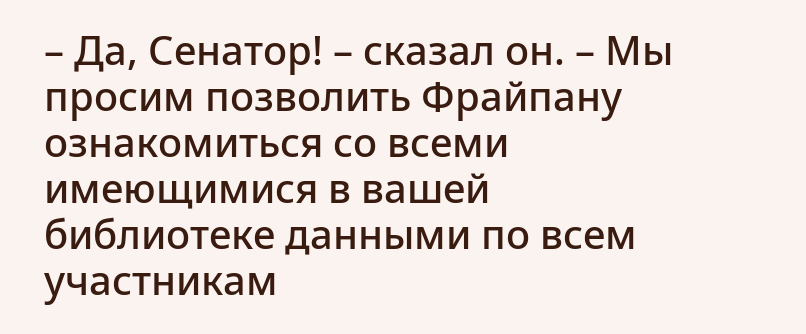– Да, Сенатор! – сказал он. – Мы просим позволить Фрайпану ознакомиться со всеми имеющимися в вашей библиотеке данными по всем участникам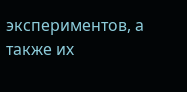экспериментов, а также их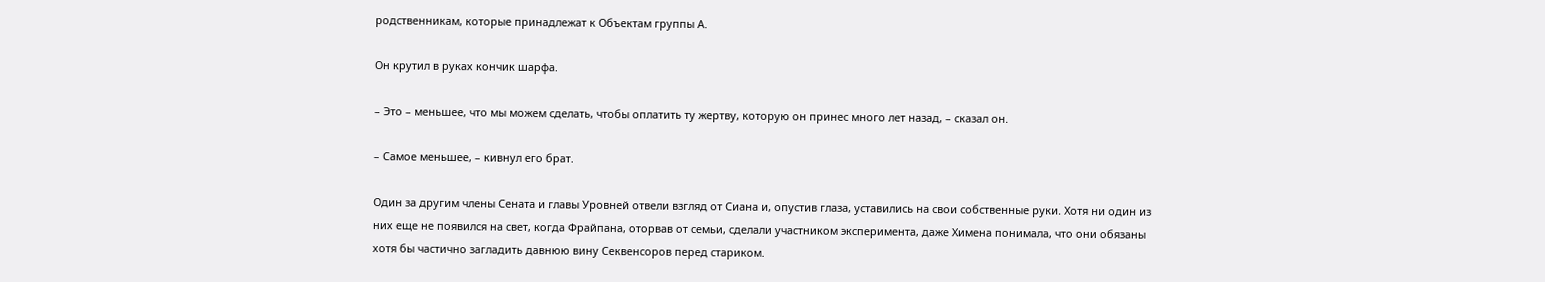родственникам, которые принадлежат к Объектам группы А.

Он крутил в руках кончик шарфа.

– Это – меньшее, что мы можем сделать, чтобы оплатить ту жертву, которую он принес много лет назад, – сказал он.

– Самое меньшее, – кивнул его брат.

Один за другим члены Сената и главы Уровней отвели взгляд от Сиана и, опустив глаза, уставились на свои собственные руки. Хотя ни один из них еще не появился на свет, когда Фрайпана, оторвав от семьи, сделали участником эксперимента, даже Химена понимала, что они обязаны хотя бы частично загладить давнюю вину Секвенсоров перед стариком.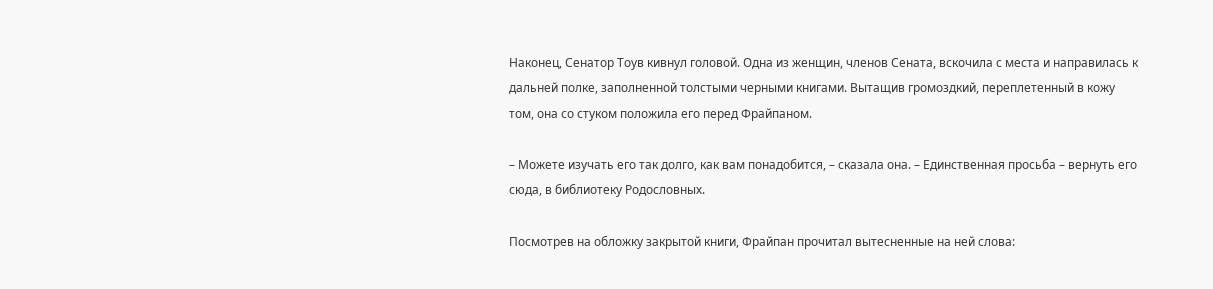Наконец, Сенатор Тоув кивнул головой. Одна из женщин, членов Сената, вскочила с места и направилась к дальней полке, заполненной толстыми черными книгами. Вытащив громоздкий, переплетенный в кожу том, она со стуком положила его перед Фрайпаном.

– Можете изучать его так долго, как вам понадобится, – сказала она. – Единственная просьба – вернуть его сюда, в библиотеку Родословных.

Посмотрев на обложку закрытой книги, Фрайпан прочитал вытесненные на ней слова: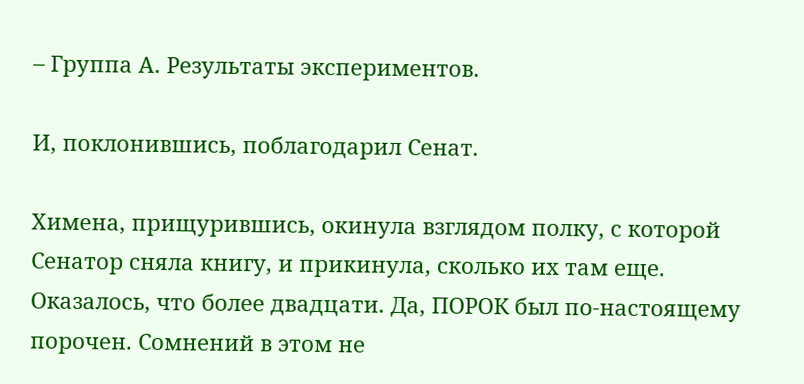– Группа А. Результаты экспериментов.

И, поклонившись, поблагодарил Сенат.

Химена, прищурившись, окинула взглядом полку, с которой Сенатор сняла книгу, и прикинула, сколько их там еще. Оказалось, что более двадцати. Да, ПОРОК был по-настоящему порочен. Сомнений в этом не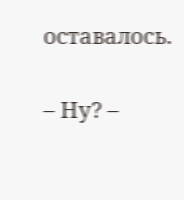оставалось.

– Ну? –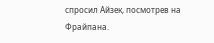спросил Айзек, посмотрев на Фрайпана.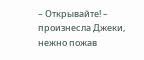– Открывайте! – произнесла Джеки, нежно пожав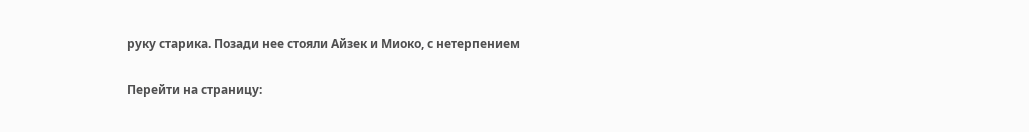руку старика. Позади нее стояли Айзек и Миоко, с нетерпением

Перейти на страницу: